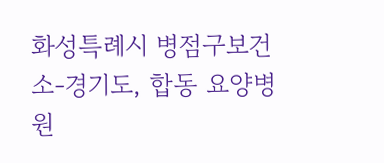화성특례시 병점구보건소-경기도, 합동 요양병원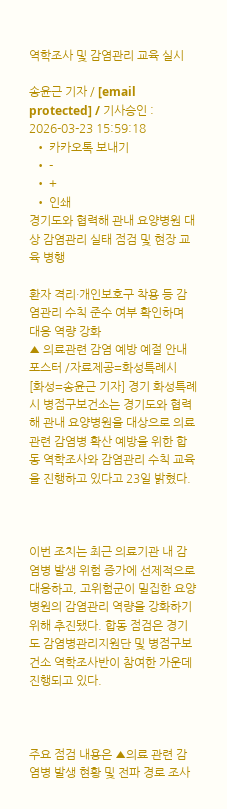역학조사 및 감염관리 교육 실시

송윤근 기자 / [email protected] / 기사승인 : 2026-03-23 15:59:18
  • 카카오톡 보내기
  • -
  • +
  • 인쇄
경기도와 협력해 관내 요양병원 대상 감염관리 실태 점검 및 현장 교육 병행

환자 격리·개인보호구 착용 등 감염관리 수칙 준수 여부 확인하며 대응 역량 강화
▲ 의료관련 감염 예방 예절 안내 포스터 /자료제공=화성특례시
[화성=송윤근 기자] 경기 화성특례시 병점구보건소는 경기도와 협력해 관내 요양병원을 대상으로 의료관련 감염병 확산 예방을 위한 합동 역학조사와 감염관리 수칙 교육을 진행하고 있다고 23일 밝혔다.



이번 조치는 최근 의료기관 내 감염병 발생 위험 증가에 선제적으로 대응하고, 고위험군이 밀집한 요양병원의 감염관리 역량을 강화하기 위해 추진됐다. 합동 점검은 경기도 감염병관리지원단 및 병점구보건소 역학조사반이 참여한 가운데 진행되고 있다.



주요 점검 내용은 ▲의료 관련 감염병 발생 현황 및 전파 경로 조사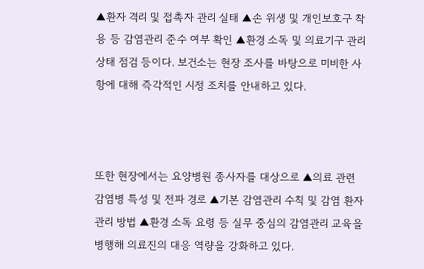▲환자 격리 및 접촉자 관리 실태 ▲손 위생 및 개인보호구 착용 등 감염관리 준수 여부 확인 ▲환경 소독 및 의료기구 관리 상태 점검 등이다. 보건소는 현장 조사를 바탕으로 미비한 사항에 대해 즉각적인 시정 조치를 안내하고 있다.



또한 현장에서는 요양병원 종사자를 대상으로 ▲의료 관련 감염병 특성 및 전파 경로 ▲기본 감염관리 수칙 및 감염 환자 관리 방법 ▲환경 소독 요령 등 실무 중심의 감염관리 교육을 병행해 의료진의 대응 역량을 강화하고 있다.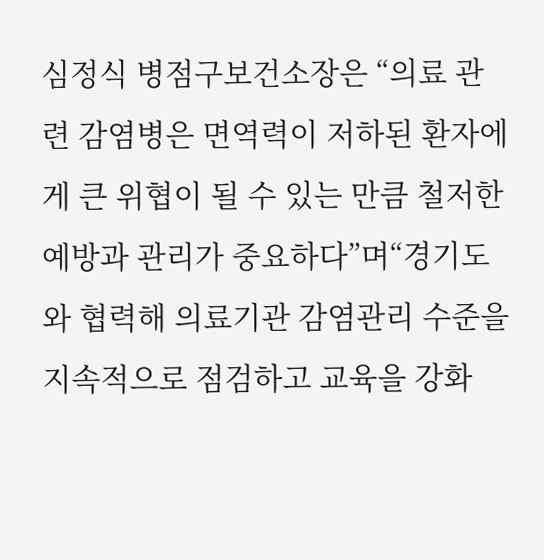심정식 병점구보건소장은 “의료 관련 감염병은 면역력이 저하된 환자에게 큰 위협이 될 수 있는 만큼 철저한 예방과 관리가 중요하다”며“경기도와 협력해 의료기관 감염관리 수준을 지속적으로 점검하고 교육을 강화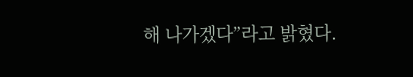해 나가겠다”라고 밝혔다.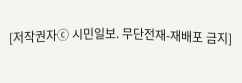[저작권자ⓒ 시민일보. 무단전재-재배포 금지]